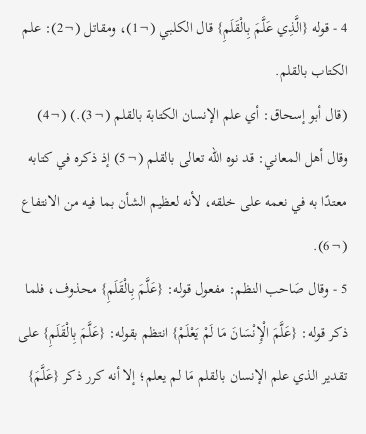4 - قوله {الَّذِي عَلَّمَ بِالْقَلَمِ} قال الكلبي (¬1)، ومقاتل (¬2): علم الكتاب بالقلم.
(قال أبو إسحاق: أي علم الإنسان الكتابة بالقلم (¬3).) (¬4)
وقال أهل المعاني: قد نوه الله تعالى بالقلم (¬5) إذ ذكره في كتابه معتدًا به في نعمه على خلقه، لأنه لعظيم الشأن بما فيه من الانتفاع (¬6).
5 - وقال صَاحب النظم: مفعول قوله: {عَلَّمَ بِالْقَلَمِ} محذوف، فلما ذكر قوله: {عَلَّمَ الْإِنْسَانَ مَا لَمْ يَعْلَمْ} انتظم بقوله: {عَلَّمَ بِالْقَلَمِ} على تقدير الذي علم الإنسان بالقلم مَا لم يعلم؛ إلا أنه كرر ذكر {عَلَّمَ}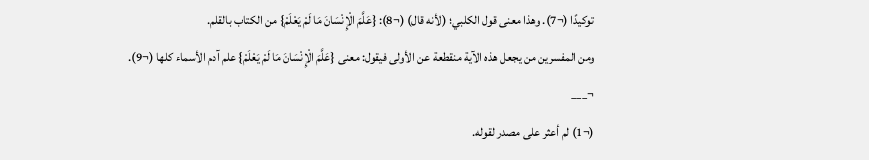توكيدًا (¬7). وهذا معنى قول الكلبي؛ (لأنه قال) (¬8): {عَلَّمَ الْإِنْسَانَ مَا لَمْ يَعْلَمْ} من الكتاب بالقلم.
ومن المفسرين من يجعل هذه الآية منقطعة عن الأولى فيقول: معنى {عَلَّمَ الْإِنْسَانَ مَا لَمْ يَعْلَمْ} علم آدم الأسماء كلها (¬9).
¬___
(¬1) لم أعثر على مصدر لقوله.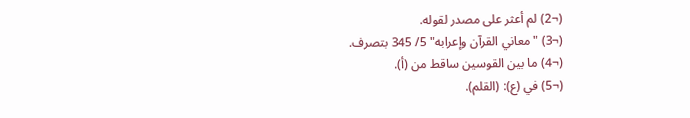(¬2) لم أعثر على مصدر لقوله.
(¬3) "معاني القرآن وإعرابه" 5/ 345 بتصرف.
(¬4) ما بين القوسين ساقط من (أ).
(¬5) في (ع): (القلم).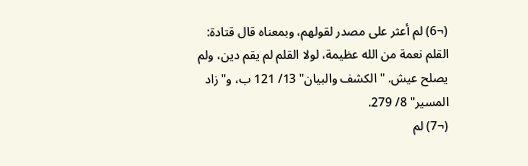(¬6) لم أعثر على مصدر لقولهم، وبمعناه قال قتادة: القلم نعمة من الله عظيمة، لولا القلم لم يقم دين، ولم يصلح عيش. "الكشف والبيان" 13/ 121 ب، و"زاد المسير" 8/ 279.
(¬7) لم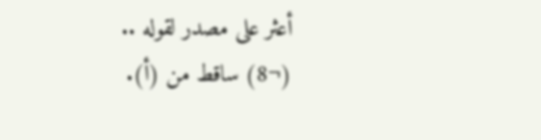أعثر على مصدر لقوله ..
(¬8) ساقط من (أ).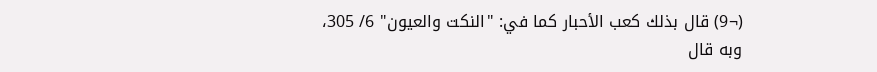(¬9) قال بذلك كعب الأحبار كما في: "النكت والعيون" 6/ 305، وبه قال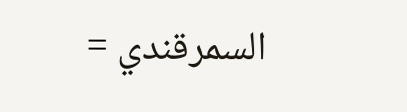السمرقندي =